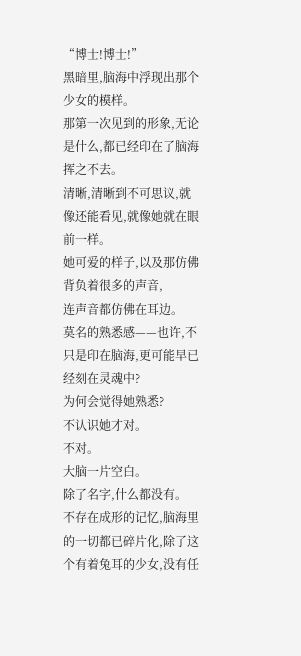“博士!博士!”
黑暗里,脑海中浮现出那个少女的模样。
那第一次见到的形象,无论是什么,都已经印在了脑海挥之不去。
清晰,清晰到不可思议,就像还能看见,就像她就在眼前一样。
她可爱的样子,以及那仿佛背负着很多的声音,
连声音都仿佛在耳边。
莫名的熟悉感——也许,不只是印在脑海,更可能早已经刻在灵魂中?
为何会觉得她熟悉?
不认识她才对。
不对。
大脑一片空白。
除了名字,什么都没有。
不存在成形的记忆,脑海里的一切都已碎片化,除了这个有着兔耳的少女,没有任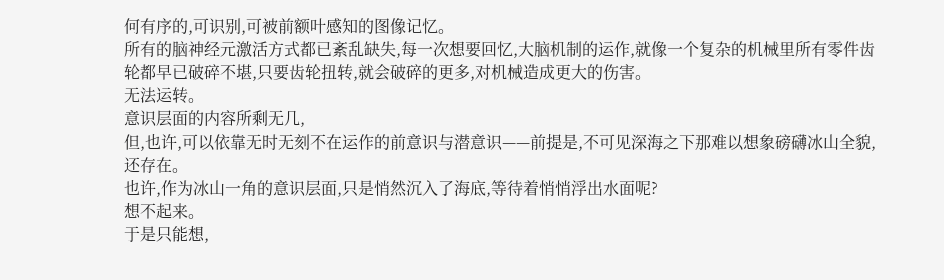何有序的,可识别,可被前额叶感知的图像记忆。
所有的脑神经元激活方式都已紊乱缺失,每一次想要回忆,大脑机制的运作,就像一个复杂的机械里所有零件齿轮都早已破碎不堪,只要齿轮扭转,就会破碎的更多,对机械造成更大的伤害。
无法运转。
意识层面的内容所剩无几,
但,也许,可以依靠无时无刻不在运作的前意识与潜意识——前提是,不可见深海之下那难以想象磅礴冰山全貌,还存在。
也许,作为冰山一角的意识层面,只是悄然沉入了海底,等待着悄悄浮出水面呢?
想不起来。
于是只能想,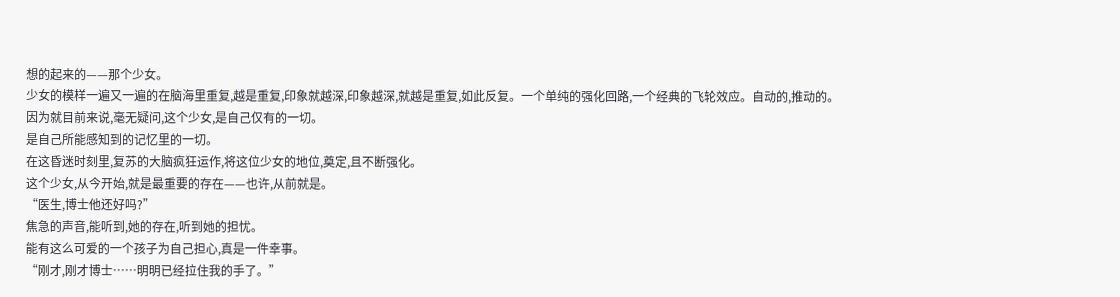想的起来的——那个少女。
少女的模样一遍又一遍的在脑海里重复,越是重复,印象就越深,印象越深,就越是重复,如此反复。一个单纯的强化回路,一个经典的飞轮效应。自动的,推动的。
因为就目前来说,毫无疑问,这个少女,是自己仅有的一切。
是自己所能感知到的记忆里的一切。
在这昏迷时刻里,复苏的大脑疯狂运作,将这位少女的地位,奠定,且不断强化。
这个少女,从今开始,就是最重要的存在——也许,从前就是。
“医生,博士他还好吗?”
焦急的声音,能听到,她的存在,听到她的担忧。
能有这么可爱的一个孩子为自己担心,真是一件幸事。
“刚才,刚才博士……明明已经拉住我的手了。”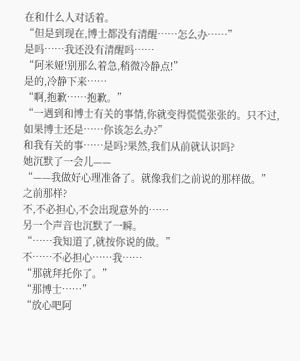在和什么人对话着。
“但是到现在,博士都没有清醒……怎么办……”
是吗……我还没有清醒吗……
“阿米娅!别那么着急,稍微冷静点!”
是的,冷静下来……
“啊,抱歉……抱歉。”
“一遇到和博士有关的事情,你就变得慌慌张张的。只不过,如果博士还是……你该怎么办?”
和我有关的事……是吗?果然,我们从前就认识吗?
她沉默了一会儿——
“——我做好心理准备了。就像我们之前说的那样做。”
之前那样?
不,不必担心,不会出现意外的……
另一个声音也沉默了一瞬。
“……我知道了,就按你说的做。”
不……不必担心……我……
“那就拜托你了。”
“那博士……”
“放心吧阿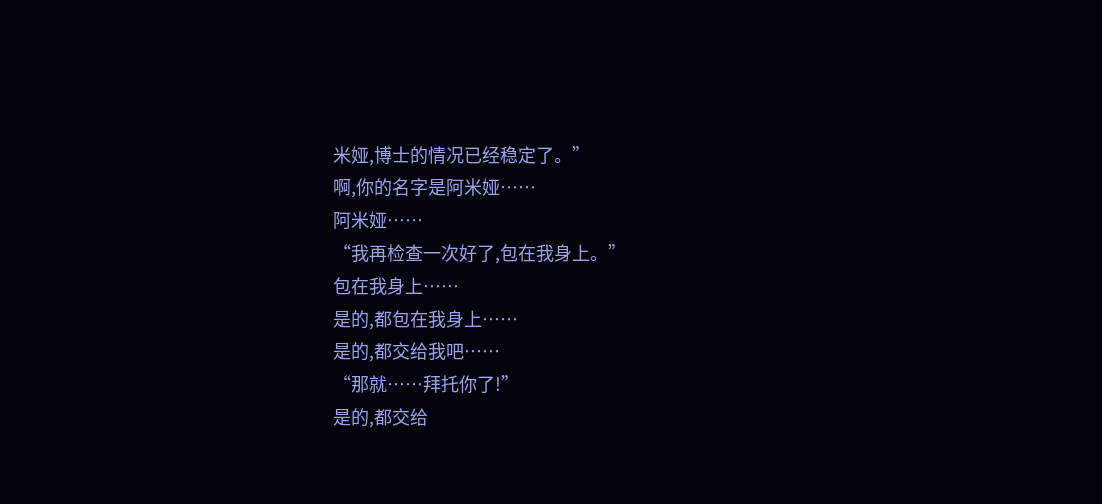米娅,博士的情况已经稳定了。”
啊,你的名字是阿米娅……
阿米娅……
“我再检查一次好了,包在我身上。”
包在我身上……
是的,都包在我身上……
是的,都交给我吧……
“那就……拜托你了!”
是的,都交给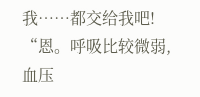我……都交给我吧!
“恩。呼吸比较微弱,血压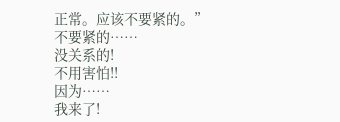正常。应该不要紧的。”
不要紧的……
没关系的!
不用害怕!!
因为……
我来了!